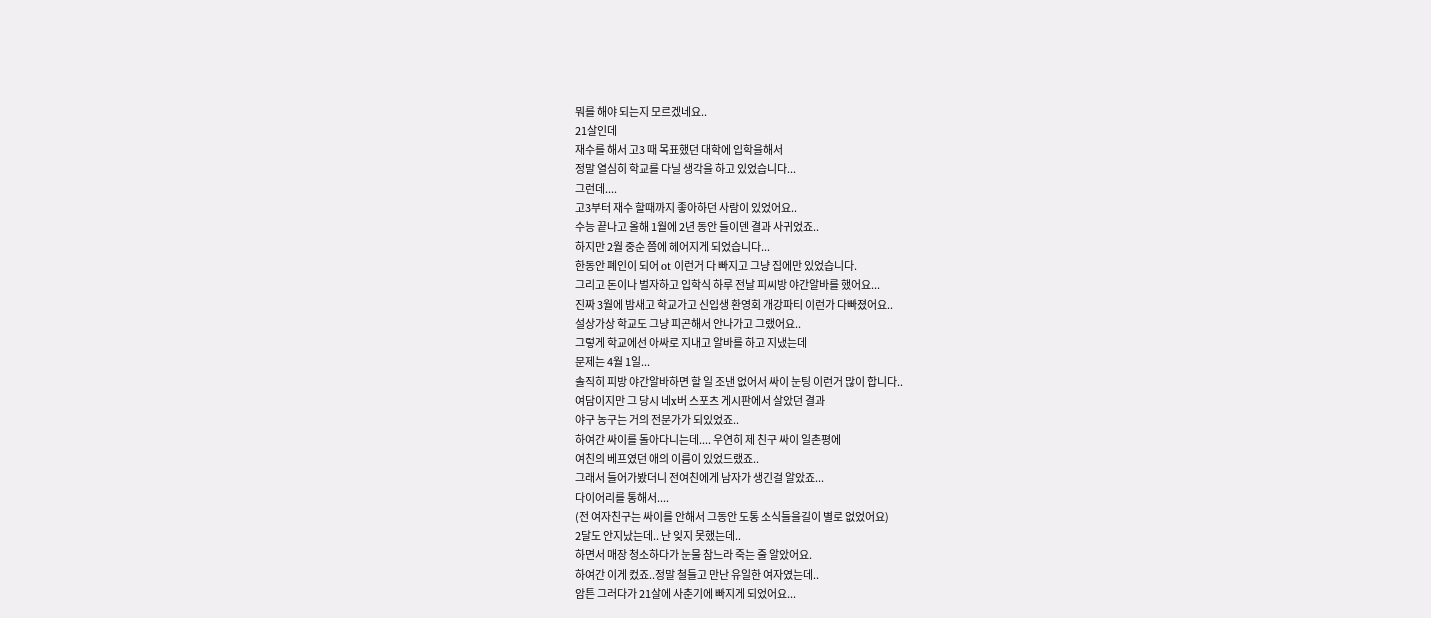뭐를 해야 되는지 모르겠네요..
21살인데
재수를 해서 고3 때 목표했던 대학에 입학을해서
정말 열심히 학교를 다닐 생각을 하고 있었습니다...
그런데....
고3부터 재수 할때까지 좋아하던 사람이 있었어요..
수능 끝나고 올해 1월에 2년 동안 들이덴 결과 사귀었죠..
하지만 2월 중순 쯤에 헤어지게 되었습니다...
한동안 폐인이 되어 ot 이런거 다 빠지고 그냥 집에만 있었습니다.
그리고 돈이나 벌자하고 입학식 하루 전날 피씨방 야간알바를 했어요...
진짜 3월에 밤새고 학교가고 신입생 환영회 개강파티 이런가 다빠졌어요..
설상가상 학교도 그냥 피곤해서 안나가고 그랬어요..
그렇게 학교에선 아싸로 지내고 알바를 하고 지냈는데
문제는 4월 1일...
솔직히 피방 야간알바하면 할 일 조낸 없어서 싸이 눈팅 이런거 많이 합니다..
여담이지만 그 당시 네x버 스포츠 게시판에서 살았던 결과
야구 농구는 거의 전문가가 되있었죠..
하여간 싸이를 돌아다니는데.... 우연히 제 친구 싸이 일촌평에
여친의 베프였던 애의 이름이 있었드랬죠..
그래서 들어가봤더니 전여친에게 남자가 생긴걸 알았죠...
다이어리를 통해서....
(전 여자친구는 싸이를 안해서 그동안 도통 소식들을길이 별로 없었어요)
2달도 안지났는데.. 난 잊지 못했는데..
하면서 매장 청소하다가 눈물 참느라 죽는 줄 알았어요.
하여간 이게 컸죠..정말 철들고 만난 유일한 여자였는데..
암튼 그러다가 21살에 사춘기에 빠지게 되었어요...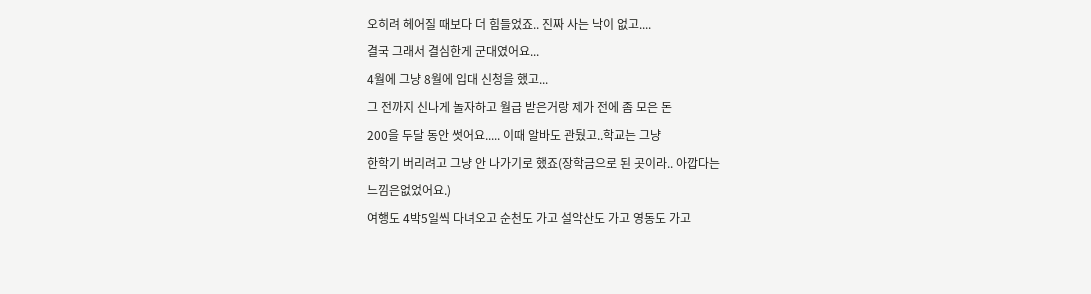오히려 헤어질 때보다 더 힘들었죠.. 진짜 사는 낙이 없고....
결국 그래서 결심한게 군대였어요...
4월에 그냥 8월에 입대 신청을 했고...
그 전까지 신나게 놀자하고 월급 받은거랑 제가 전에 좀 모은 돈
200을 두달 동안 썻어요..... 이때 알바도 관뒀고..학교는 그냥
한학기 버리려고 그냥 안 나가기로 했죠(장학금으로 된 곳이라.. 아깝다는
느낌은없었어요.)
여행도 4박5일씩 다녀오고 순천도 가고 설악산도 가고 영동도 가고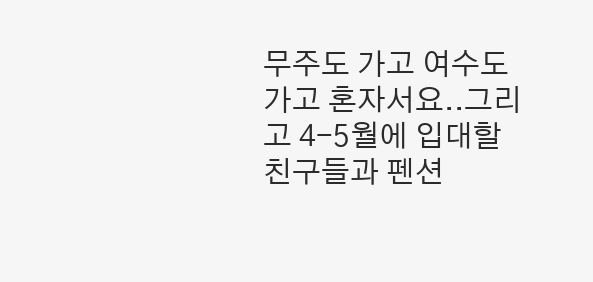무주도 가고 여수도 가고 혼자서요..그리고 4-5월에 입대할
친구들과 펜션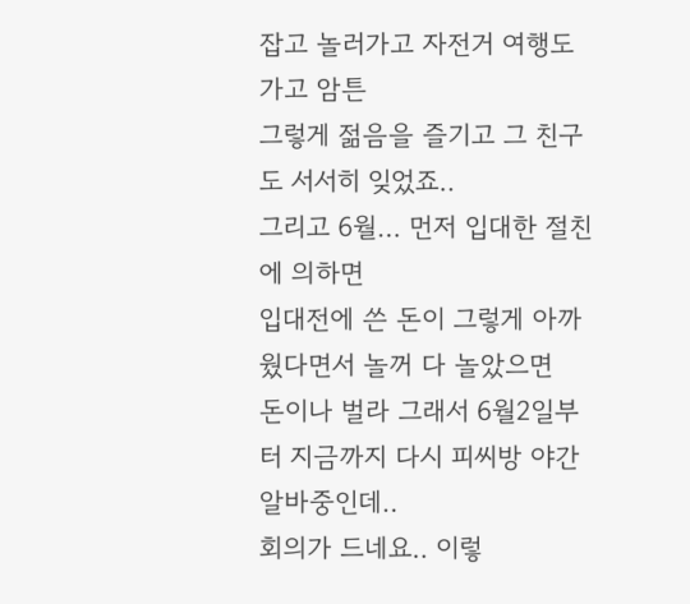잡고 놀러가고 자전거 여행도 가고 암튼
그렇게 젊음을 즐기고 그 친구도 서서히 잊었죠..
그리고 6월... 먼저 입대한 절친에 의하면
입대전에 쓴 돈이 그렇게 아까웠다면서 놀꺼 다 놀았으면
돈이나 벌라 그래서 6월2일부터 지금까지 다시 피씨방 야간 알바중인데..
회의가 드네요.. 이렇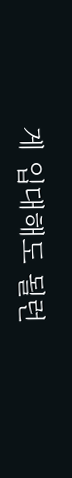게 입대해도 될런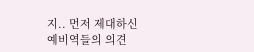지.. 먼저 제대하신
예비역들의 의견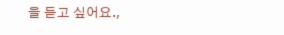을 듣고 싶어요.,